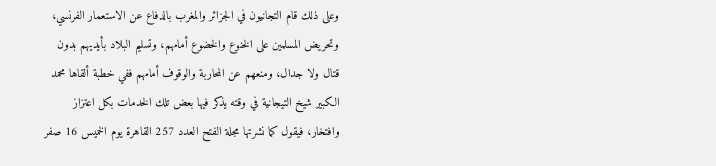وعلى ذلك قام التجانيون في الجزائر والمغرب بالدفاع عن الاستعمار الفرنسي، وتحريض المسلمين على الخنوع والخضوع أمامهم، وتسليم البلاد بأيديهم بدون قتال ولا جدال، ومنعهم عن المحاربة والوقوف أمامهم ففي خطبة ألقاها محمد الكبير شيخ التيجانية في وقته يذكر فيها بعض تلك الخدمات بكل اعتزاز وافتخار، فيقول كما نشرتها مجلة الفتح العدد 257 القاهرة يوم الخميس 16 صفر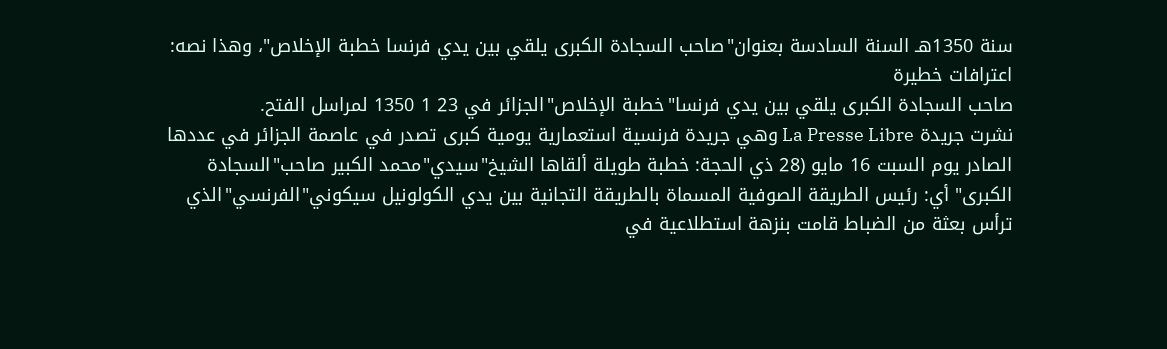سنة 1350هـ السنة السادسة بعنوان"صاحب السجادة الكبرى يلقي بين يدي فرنسا خطبة الإخلاص"، وهذا نصه:
اعترافات خطيرة
صاحب السجادة الكبرى يلقي بين يدي فرنسا"خطبة الإخلاص"الجزائر في 23 1 1350 لمراسل الفتح.
نشرت جريدة La Presse Libre وهي جريدة فرنسية استعمارية يومية كبرى تصدر في عاصمة الجزائر في عددها الصادر يوم السبت 16 مايو (28 ذي الحجة: خطبة طويلة ألقاها الشيخ"سيدي"محمد الكبير صاحب"السجادة الكبرى" أي: رئيس الطريقة الصوفية المسماة بالطريقة التجانية بين يدي الكولونيل سيكوني"الفرنسي"الذي ترأس بعثة من الضباط قامت بنزهة استطلاعية في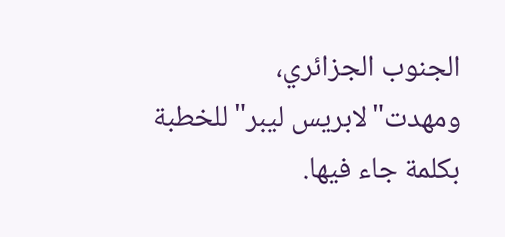الجنوب الجزائري، ومهدت"لابريس ليبر"للخطبة بكلمة جاء فيها.